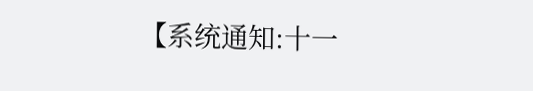【系统通知:十一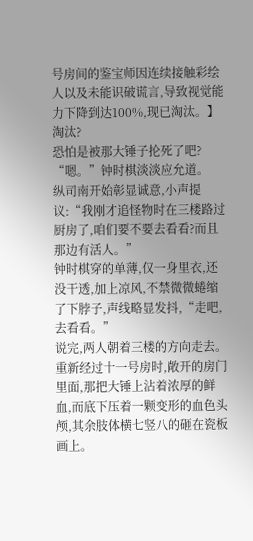号房间的鉴宝师因连续接触彩绘人以及未能识破谎言,导致视觉能力下降到达100%,现已淘汰。】
淘汰?
恐怕是被那大锤子抡死了吧?
“嗯。”钟时棋淡淡应允道。
纵司南开始彰显诚意,小声提议:“我刚才追怪物时在三楼路过厨房了,咱们要不要去看看?而且那边有活人。”
钟时棋穿的单薄,仅一身里衣,还没干透,加上凉风,不禁微微蜷缩了下脖子,声线略显发抖,“走吧,去看看。”
说完,两人朝着三楼的方向走去。
重新经过十一号房时,敞开的房门里面,那把大锤上沾着浓厚的鲜血,而底下压着一颗变形的血色头颅,其余肢体横七竖八的砸在瓷板画上。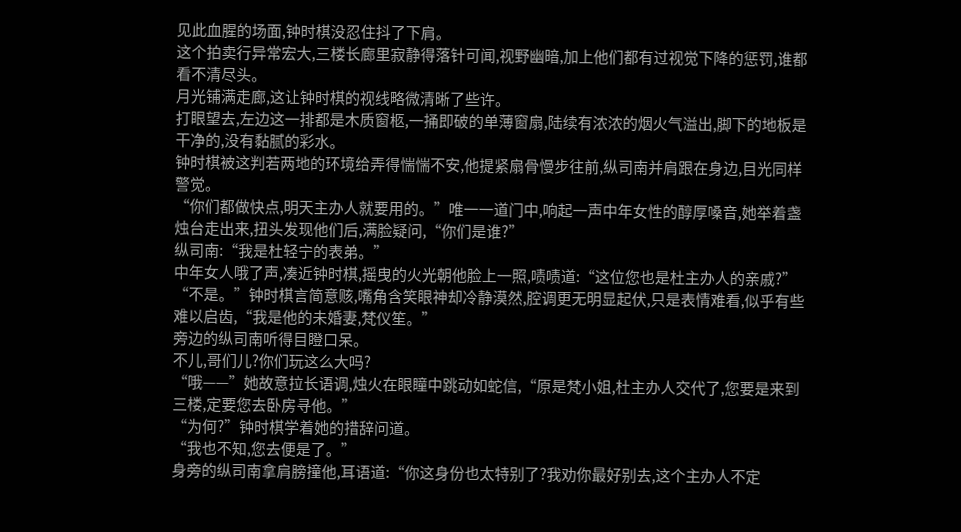见此血腥的场面,钟时棋没忍住抖了下肩。
这个拍卖行异常宏大,三楼长廊里寂静得落针可闻,视野幽暗,加上他们都有过视觉下降的惩罚,谁都看不清尽头。
月光铺满走廊,这让钟时棋的视线略微清晰了些许。
打眼望去,左边这一排都是木质窗柩,一捅即破的单薄窗扇,陆续有浓浓的烟火气溢出,脚下的地板是干净的,没有黏腻的彩水。
钟时棋被这判若两地的环境给弄得惴惴不安,他提紧扇骨慢步往前,纵司南并肩跟在身边,目光同样警觉。
“你们都做快点,明天主办人就要用的。”唯一一道门中,响起一声中年女性的醇厚嗓音,她举着盏烛台走出来,扭头发现他们后,满脸疑问,“你们是谁?”
纵司南:“我是杜轻宁的表弟。”
中年女人哦了声,凑近钟时棋,摇曳的火光朝他脸上一照,啧啧道:“这位您也是杜主办人的亲戚?”
“不是。”钟时棋言简意赅,嘴角含笑眼神却冷静漠然,腔调更无明显起伏,只是表情难看,似乎有些难以启齿,“我是他的未婚妻,梵仪笙。”
旁边的纵司南听得目瞪口呆。
不儿,哥们儿?你们玩这么大吗?
“哦——”她故意拉长语调,烛火在眼瞳中跳动如蛇信,“原是梵小姐,杜主办人交代了,您要是来到三楼,定要您去卧房寻他。”
“为何?”钟时棋学着她的措辞问道。
“我也不知,您去便是了。”
身旁的纵司南拿肩膀撞他,耳语道:“你这身份也太特别了?我劝你最好别去,这个主办人不定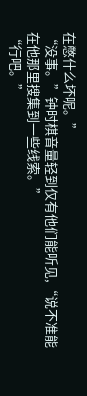在憋什么坏呢。”
“没事。”钟时棋音量轻到仅有他们能听见,“说不准能在他那里搜集到一些线索。”
“行吧。”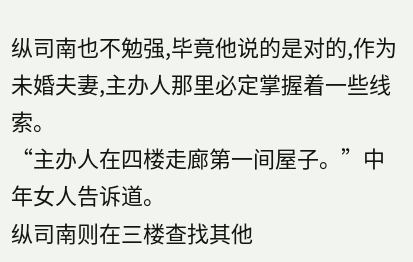纵司南也不勉强,毕竟他说的是对的,作为未婚夫妻,主办人那里必定掌握着一些线索。
“主办人在四楼走廊第一间屋子。”中年女人告诉道。
纵司南则在三楼查找其他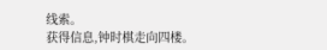线索。
获得信息,钟时棋走向四楼。